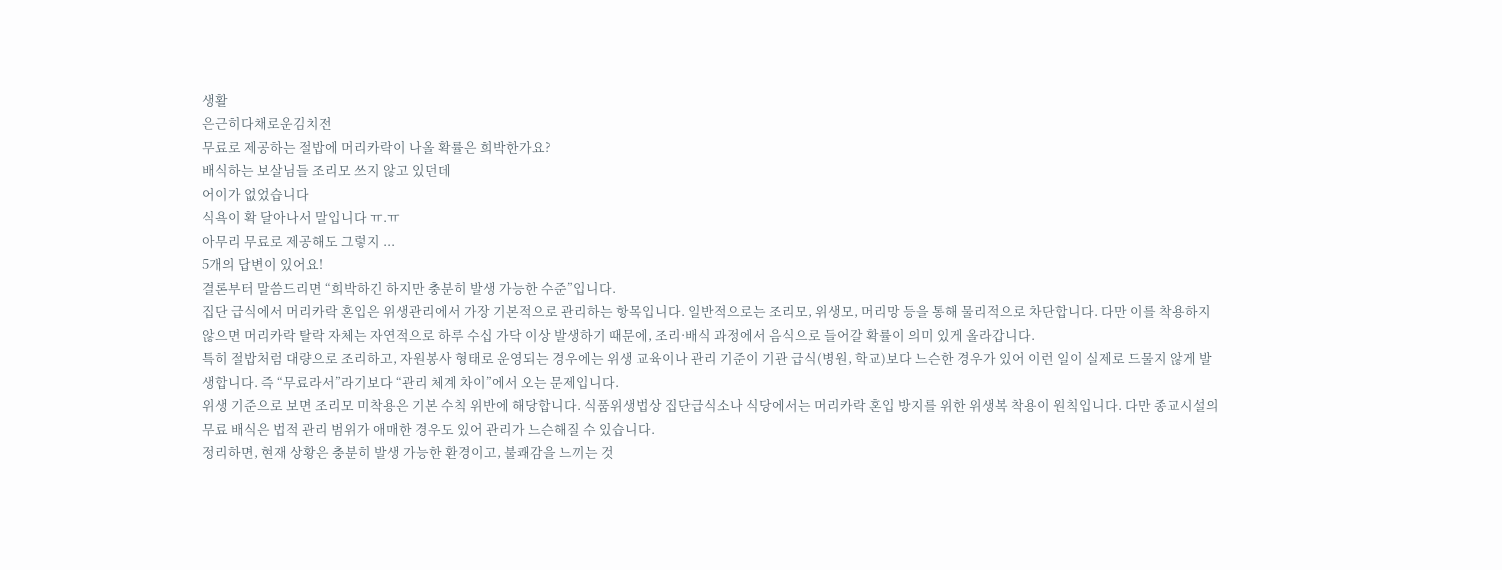생활
은근히다채로운김치전
무료로 제공하는 절밥에 머리카락이 나올 확률은 희박한가요?
배식하는 보살님들 조리모 쓰지 않고 있던데
어이가 없었습니다
식욕이 확 달아나서 말입니다 ㅠ.ㅠ
아무리 무료로 제공해도 그렇지 ...
5개의 답변이 있어요!
결론부터 말씀드리면 “희박하긴 하지만 충분히 발생 가능한 수준”입니다.
집단 급식에서 머리카락 혼입은 위생관리에서 가장 기본적으로 관리하는 항목입니다. 일반적으로는 조리모, 위생모, 머리망 등을 통해 물리적으로 차단합니다. 다만 이를 착용하지 않으면 머리카락 탈락 자체는 자연적으로 하루 수십 가닥 이상 발생하기 때문에, 조리·배식 과정에서 음식으로 들어갈 확률이 의미 있게 올라갑니다.
특히 절밥처럼 대량으로 조리하고, 자원봉사 형태로 운영되는 경우에는 위생 교육이나 관리 기준이 기관 급식(병원, 학교)보다 느슨한 경우가 있어 이런 일이 실제로 드물지 않게 발생합니다. 즉 “무료라서”라기보다 “관리 체계 차이”에서 오는 문제입니다.
위생 기준으로 보면 조리모 미착용은 기본 수칙 위반에 해당합니다. 식품위생법상 집단급식소나 식당에서는 머리카락 혼입 방지를 위한 위생복 착용이 원칙입니다. 다만 종교시설의 무료 배식은 법적 관리 범위가 애매한 경우도 있어 관리가 느슨해질 수 있습니다.
정리하면, 현재 상황은 충분히 발생 가능한 환경이고, 불쾌감을 느끼는 것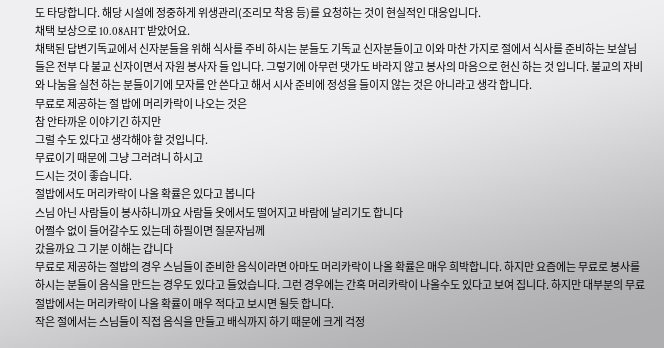도 타당합니다. 해당 시설에 정중하게 위생관리(조리모 착용 등)를 요청하는 것이 현실적인 대응입니다.
채택 보상으로 10.08AHT 받았어요.
채택된 답변기독교에서 신자분들을 위해 식사를 주비 하시는 분들도 기독교 신자분들이고 이와 마찬 가지로 절에서 식사를 준비하는 보살님들은 전부 다 불교 신자이면서 자원 봉사자 들 입니다. 그렇기에 아무런 댓가도 바라지 않고 봉사의 마음으로 헌신 하는 것 입니다. 불교의 자비와 나눔을 실천 하는 분들이기에 모자를 안 쓴다고 해서 시사 준비에 정성을 들이지 않는 것은 아니라고 생각 합니다.
무료로 제공하는 절 밥에 머리카락이 나오는 것은
참 안타까운 이야기긴 하지만
그럴 수도 있다고 생각해야 할 것입니다.
무료이기 때문에 그냥 그러려니 하시고
드시는 것이 좋습니다.
절밥에서도 머리카락이 나올 확률은 있다고 봅니다
스님 아닌 사람들이 봉사하니까요 사람들 옷에서도 떨어지고 바람에 날리기도 합니다
어쩔수 없이 들어갈수도 있는데 하필이면 질문자님께
갔을까요 그 기분 이해는 갑니다
무료로 제공하는 절밥의 경우 스님들이 준비한 음식이라면 아마도 머리카락이 나올 확률은 매우 희박합니다. 하지만 요즘에는 무료로 봉사를 하시는 분들이 음식을 만드는 경우도 있다고 들었습니다. 그런 경우에는 간혹 머리카락이 나올수도 있다고 보여 집니다. 하지만 대부분의 무료 절밥에서는 머리카락이 나올 확률이 매우 적다고 보시면 될듯 합니다.
작은 절에서는 스님들이 직접 음식을 만들고 배식까지 하기 때문에 크게 걱정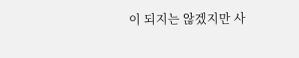이 되지는 않겠지만 사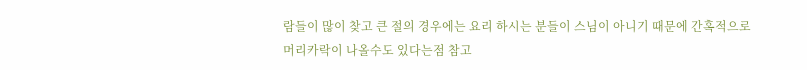람들이 많이 찾고 큰 절의 경우에는 요리 하시는 분들이 스님이 아니기 때문에 간혹적으로 머리카락이 나올수도 있다는점 참고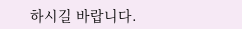하시길 바랍니다.